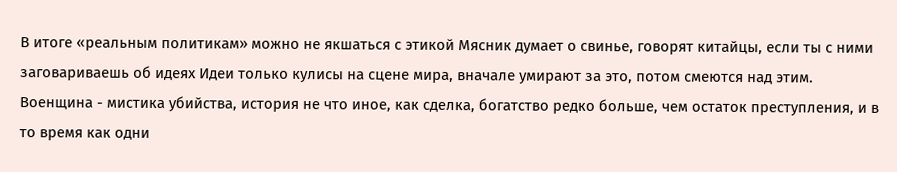В итоге «реальным политикам» можно не якшаться с этикой Мясник думает о свинье, говорят китайцы, если ты с ними заговариваешь об идеях Идеи только кулисы на сцене мира, вначале умирают за это, потом смеются над этим. Военщина - мистика убийства, история не что иное, как сделка, богатство редко больше, чем остаток преступления, и в то время как одни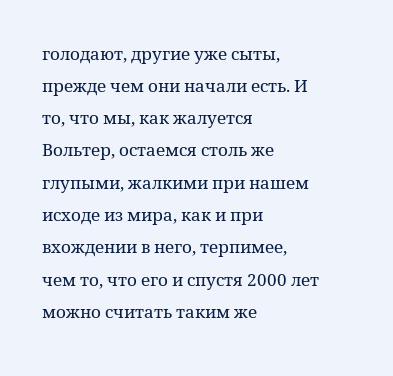голодают, другие уже сыты, прежде чем они начали есть. И то, что мы, как жалуется Вольтер, остаемся столь же глупыми, жалкими при нашем исходе из мира, как и при вхождении в него, терпимее, чем то, что его и спустя 2000 лет можно считать таким же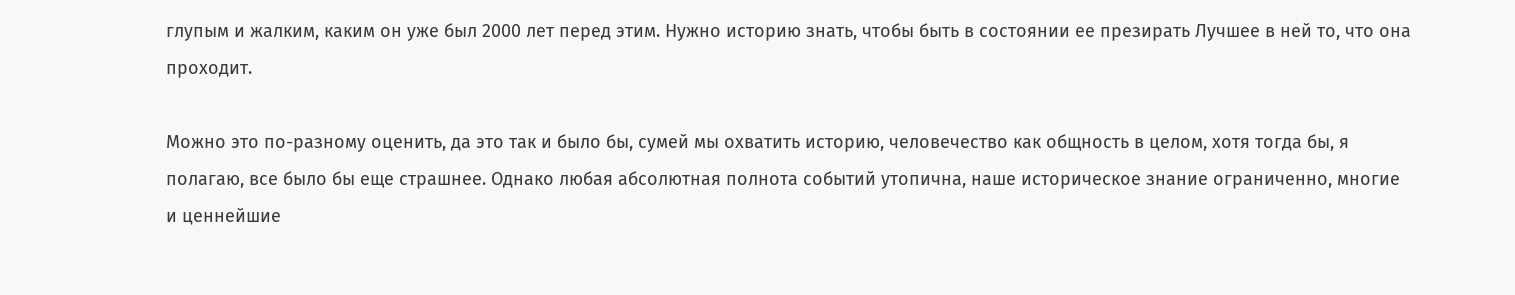глупым и жалким, каким он уже был 2000 лет перед этим. Нужно историю знать, чтобы быть в состоянии ее презирать Лучшее в ней то, что она проходит.

Можно это по-разному оценить, да это так и было бы, сумей мы охватить историю, человечество как общность в целом, хотя тогда бы, я полагаю, все было бы еще страшнее. Однако любая абсолютная полнота событий утопична, наше историческое знание ограниченно, многие и ценнейшие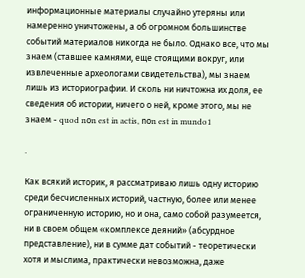информационные материалы случайно утеряны или намеренно уничтожены, а об огромном большинстве событий материалов никогда не было. Однако все, что мы знаем (ставшее камнями, еще стоящими вокруг, или извлеченные археологами свидетельства), мы знаем лишь из историографии. И сколь ни ничтожна их доля, ее сведения об истории, ничего о ней, кроме этого, мы не знаем - quod nоn est in actis, nоn est in mundo1

.

Как всякий историк, я рассматриваю лишь одну историю среди бесчисленных историй, частную, более или менее ограниченную историю, но и она, само собой разумеется, ни в своем общем «комплексе деяний» (абсурдное представление), ни в сумме дат событий - теоретически хотя и мыслима, практически невозможна, даже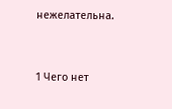нежелательна.


1 Чего нет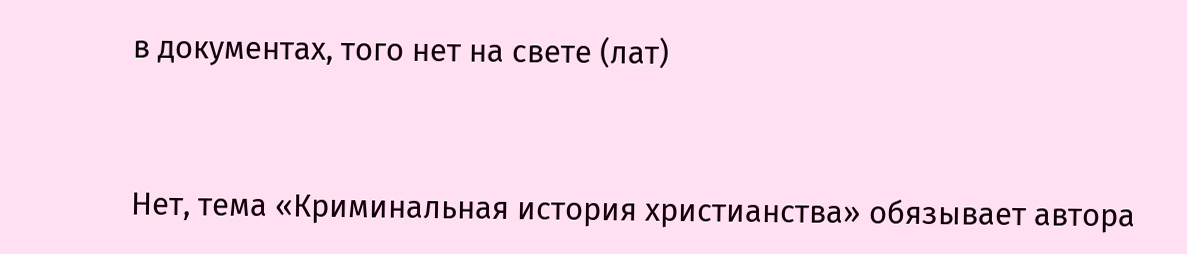в документах, того нет на свете (лат)


Нет, тема «Криминальная история христианства» обязывает автора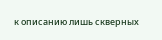к описанию лишь скверных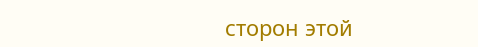сторон этой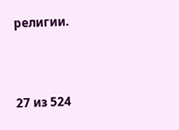религии.



27 из 524